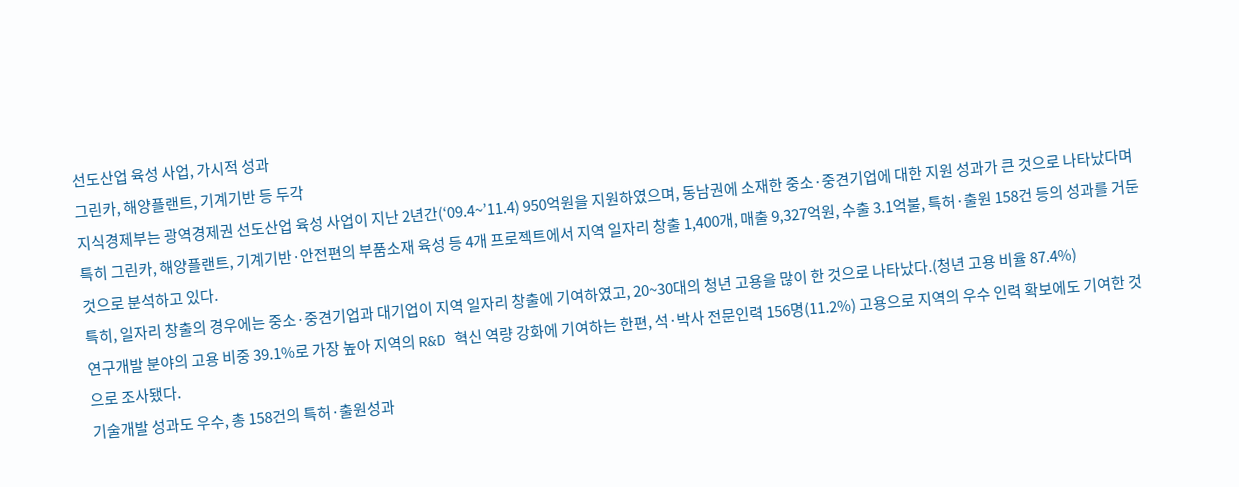선도산업 육성 사업, 가시적 성과
그린카, 해양플랜트, 기계기반 등 두각
지식경제부는 광역경제권 선도산업 육성 사업이 지난 2년간(‘09.4~’11.4) 950억원을 지원하였으며, 동남권에 소재한 중소·중견기업에 대한 지원 성과가 큰 것으로 나타났다며 특히 그린카, 해양플랜트, 기계기반·안전편의 부품소재 육성 등 4개 프로젝트에서 지역 일자리 창출 1,400개, 매출 9,327억원, 수출 3.1억불, 특허·출원 158건 등의 성과를 거둔것으로 분석하고 있다.
특히, 일자리 창출의 경우에는 중소·중견기업과 대기업이 지역 일자리 창출에 기여하였고, 20~30대의 청년 고용을 많이 한 것으로 나타났다.(청년 고용 비율 87.4%)
연구개발 분야의 고용 비중 39.1%로 가장 높아 지역의 R&D 혁신 역량 강화에 기여하는 한편, 석·박사 전문인력 156명(11.2%) 고용으로 지역의 우수 인력 확보에도 기여한 것으로 조사됐다.
기술개발 성과도 우수, 총 158건의 특허·출원성과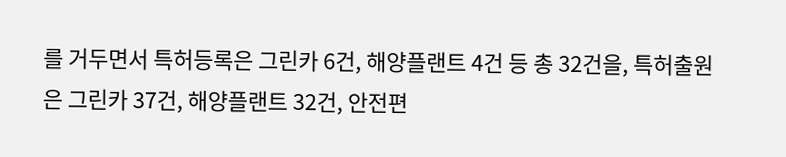를 거두면서 특허등록은 그린카 6건, 해양플랜트 4건 등 총 32건을, 특허출원은 그린카 37건, 해양플랜트 32건, 안전편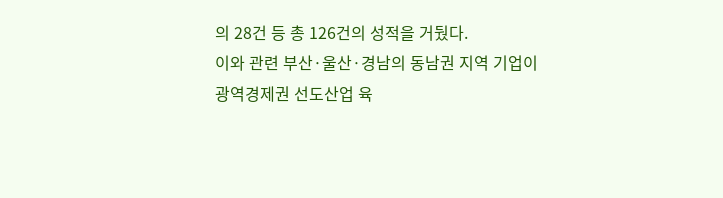의 28건 등 총 126건의 성적을 거뒀다.
이와 관련 부산·울산·경남의 동남권 지역 기업이 광역경제권 선도산업 육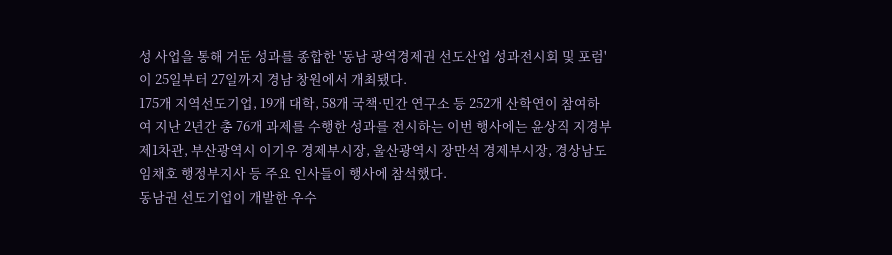성 사업을 통해 거둔 성과를 종합한 '동남 광역경제권 선도산업 성과전시회 및 포럼'이 25일부터 27일까지 경남 창원에서 개최됐다.
175개 지역선도기업, 19개 대학, 58개 국책·민간 연구소 등 252개 산학연이 참여하여 지난 2년간 총 76개 과제를 수행한 성과를 전시하는 이번 행사에는 윤상직 지경부 제1차관, 부산광역시 이기우 경제부시장, 울산광역시 장만석 경제부시장, 경상남도 임채호 행정부지사 등 주요 인사들이 행사에 참석했다.
동남권 선도기업이 개발한 우수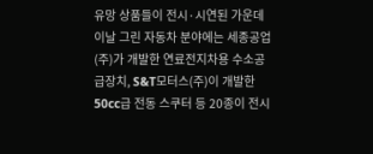유망 상품들이 전시·시연된 가운데 이날 그린 자동차 분야에는 세종공업(주)가 개발한 연료전지차용 수소공급장치, S&T모터스(주)이 개발한 50cc급 전동 스쿠터 등 20종이 전시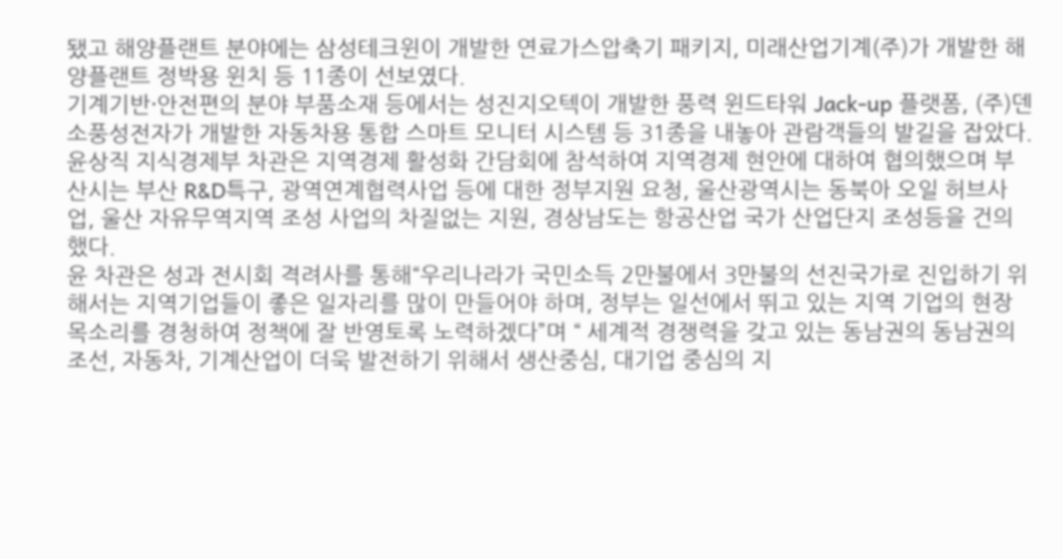됐고 해양플랜트 분야에는 삼성테크윈이 개발한 연료가스압축기 패키지, 미래산업기계(주)가 개발한 해양플랜트 정박용 윈치 등 11종이 선보였다.
기계기반·안전편의 분야 부품소재 등에서는 성진지오텍이 개발한 풍력 윈드타워 Jack-up 플랫폼, (주)덴소풍성전자가 개발한 자동차용 통합 스마트 모니터 시스템 등 31종을 내놓아 관람객들의 발길을 잡았다.
윤상직 지식경제부 차관은 지역경제 활성화 간담회에 참석하여 지역경제 현안에 대하여 협의했으며 부산시는 부산 R&D특구, 광역연계협력사업 등에 대한 정부지원 요청, 울산광역시는 동북아 오일 허브사업, 울산 자유무역지역 조성 사업의 차질없는 지원, 경상남도는 항공산업 국가 산업단지 조성등을 건의했다.
윤 차관은 성과 전시회 격려사를 통해“우리나라가 국민소득 2만불에서 3만불의 선진국가로 진입하기 위해서는 지역기업들이 좋은 일자리를 많이 만들어야 하며, 정부는 일선에서 뛰고 있는 지역 기업의 현장 목소리를 경청하여 정책에 잘 반영토록 노력하겠다”며 “ 세계적 경쟁력을 갖고 있는 동남권의 동남권의 조선, 자동차, 기계산업이 더욱 발전하기 위해서 생산중심, 대기업 중심의 지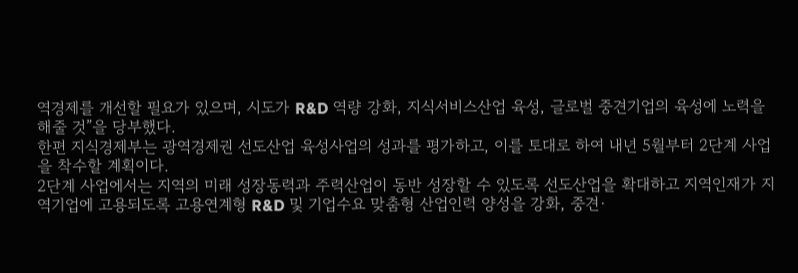역경제를 개선할 필요가 있으며, 시도가 R&D 역량 강화, 지식서비스산업 육성, 글로벌 중견기업의 육성에 노력을 해줄 것”을 당부했다.
한편 지식경제부는 광역경제권 선도산업 육성사업의 성과를 평가하고, 이를 토대로 하여 내년 5월부터 2단계 사업을 착수할 계획이다.
2단계 사업에서는 지역의 미래 성장동력과 주력산업이 동반 성장할 수 있도록 선도산업을 확대하고 지역인재가 지역기업에 고용되도록 고용연계형 R&D 및 기업수요 맞춤형 산업인력 양성을 강화, 중견·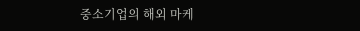중소기업의 해외 마케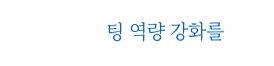팅 역량 강화를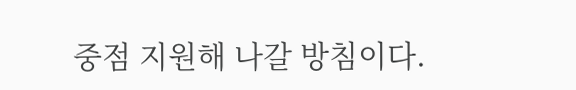중점 지원해 나갈 방침이다.